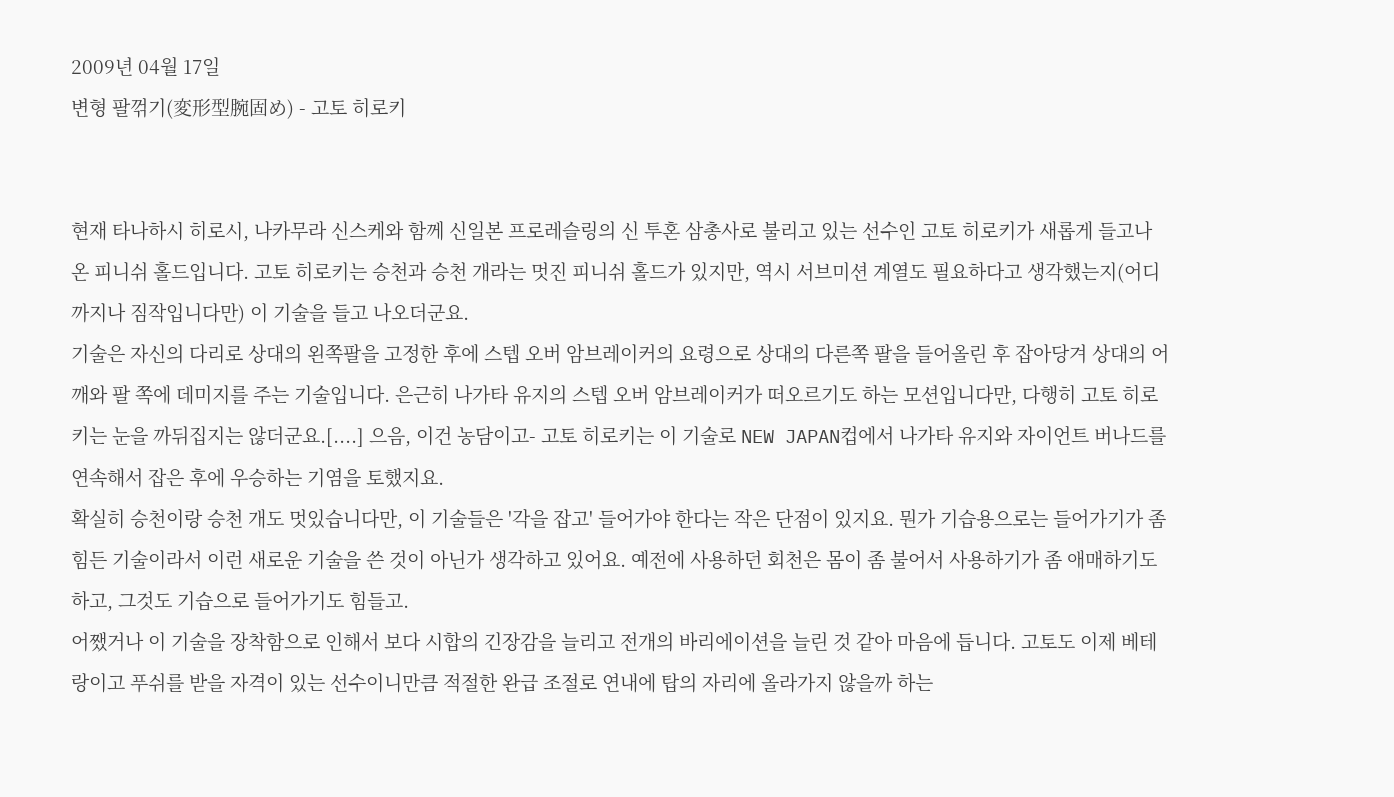2009년 04월 17일
변형 팔꺾기(変形型腕固め) - 고토 히로키


현재 타나하시 히로시, 나카무라 신스케와 함께 신일본 프로레슬링의 신 투혼 삼총사로 불리고 있는 선수인 고토 히로키가 새롭게 들고나온 피니쉬 홀드입니다. 고토 히로키는 승천과 승천 개라는 멋진 피니쉬 홀드가 있지만, 역시 서브미션 계열도 필요하다고 생각했는지(어디까지나 짐작입니다만) 이 기술을 들고 나오더군요.
기술은 자신의 다리로 상대의 왼쪽팔을 고정한 후에 스텝 오버 암브레이커의 요령으로 상대의 다른쪽 팔을 들어올린 후 잡아당겨 상대의 어깨와 팔 쪽에 데미지를 주는 기술입니다. 은근히 나가타 유지의 스텝 오버 암브레이커가 떠오르기도 하는 모션입니다만, 다행히 고토 히로키는 눈을 까뒤집지는 않더군요.[....] 으음, 이건 농담이고- 고토 히로키는 이 기술로 NEW JAPAN컵에서 나가타 유지와 자이언트 버나드를 연속해서 잡은 후에 우승하는 기염을 토했지요.
확실히 승천이랑 승천 개도 멋있습니다만, 이 기술들은 '각을 잡고' 들어가야 한다는 작은 단점이 있지요. 뭔가 기습용으로는 들어가기가 좀 힘든 기술이라서 이런 새로운 기술을 쓴 것이 아닌가 생각하고 있어요. 예전에 사용하던 회천은 몸이 좀 불어서 사용하기가 좀 애매하기도 하고, 그것도 기습으로 들어가기도 힘들고.
어쨌거나 이 기술을 장착함으로 인해서 보다 시합의 긴장감을 늘리고 전개의 바리에이션을 늘린 것 같아 마음에 듭니다. 고토도 이제 베테랑이고 푸쉬를 받을 자격이 있는 선수이니만큼 적절한 완급 조절로 연내에 탑의 자리에 올라가지 않을까 하는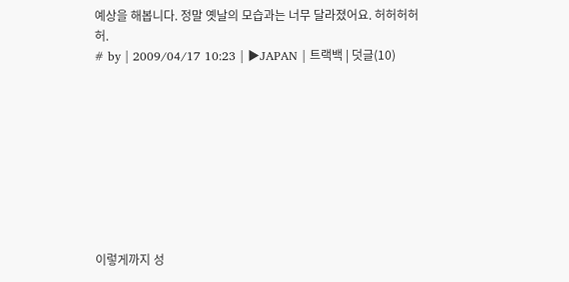예상을 해봅니다. 정말 옛날의 모습과는 너무 달라졌어요. 허허허허허.
# by | 2009/04/17 10:23 | ▶JAPAN | 트랙백 | 덧글(10)









이렇게까지 성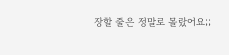장할 줄은 정말로 몰랐어요;;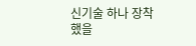신기술 하나 장착했을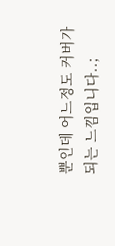뿐인데 어느정도 커버가 되는 느낌입니다..;